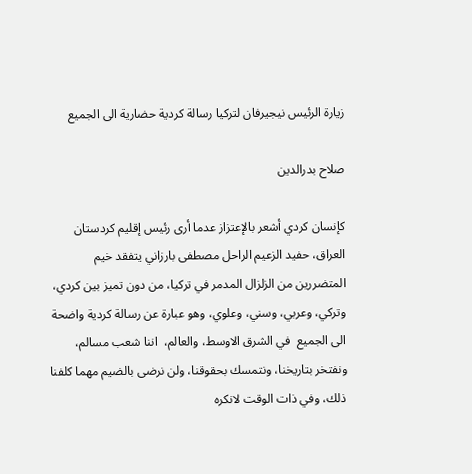زيارة الرئيس نيجيرفان لتركيا رسالة كردية حضارية الى الجميع

صلاح بدرالدين

كإنسان كردي أشعر بالإعتزاز عدما أرى رئيس إقليم كردستان العراق، حفيد الزعيم الراحل مصطفى بارزاني يتفقد خيم المتضررين من الزلزال المدمر في تركيا، من دون تميز بين كردي، وتركي، وعربي، وسني، وعلوي، وهو عبارة عن رسالة كردية واضحة الى الجميع  في الشرق الاوسط، والعالم،  اننا شعب مسالم، ونفتخر بتاريخنا، ونتمسك بحقوقنا، ولن نرضى بالضيم مهما كلفنا ذلك، وفي ذات الوقت لانكره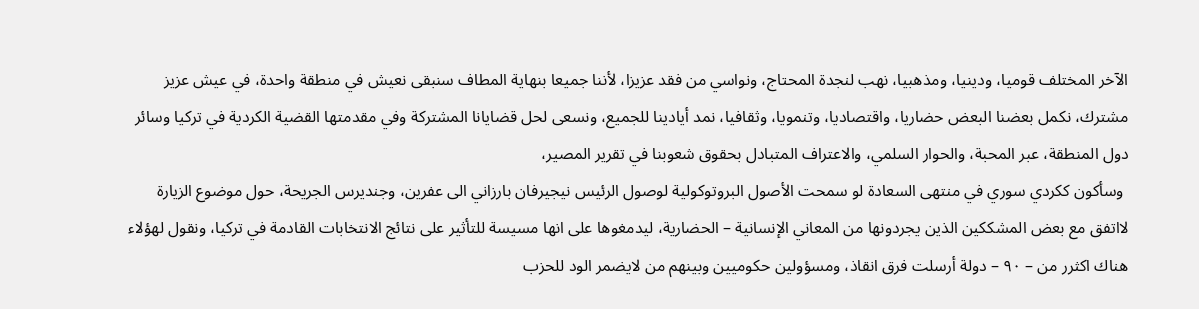الآخر المختلف قوميا، ودينيا، ومذهبيا، نهب لنجدة المحتاج، ونواسي من فقد عزيزا، لأننا جميعا بنهاية المطاف سنبقى نعيش في منطقة واحدة، في عيش عزيز مشترك، نكمل بعضنا البعض حضاريا، واقتصاديا، وتنمويا، وثقافيا، نمد أيادينا للجميع، ونسعى لحل قضايانا المشتركة وفي مقدمتها القضية الكردية في تركيا وسائر دول المنطقة، عبر المحبة، والحوار السلمي، والاعتراف المتبادل بحقوق شعوبنا في تقرير المصير،
 وسأكون ككردي سوري في منتهى السعادة لو سمحت الأصول البروتوكولية لوصول الرئيس نيجيرفان بارزاني الى عفرين، وجنديرس الجريحة، حول موضوع الزيارة لااتفق مع بعض المشككين الذين يجردونها من المعاني الإنسانية – الحضارية، ليدمغوها على انها مسيسة للتأثير على نتائج الانتخابات القادمة في تركيا، ونقول لهؤلاء هناك اكثرر من – ٩٠ – دولة أرسلت فرق انقاذ، ومسؤولين حكوميين وبينهم من لايضمر الود للحزب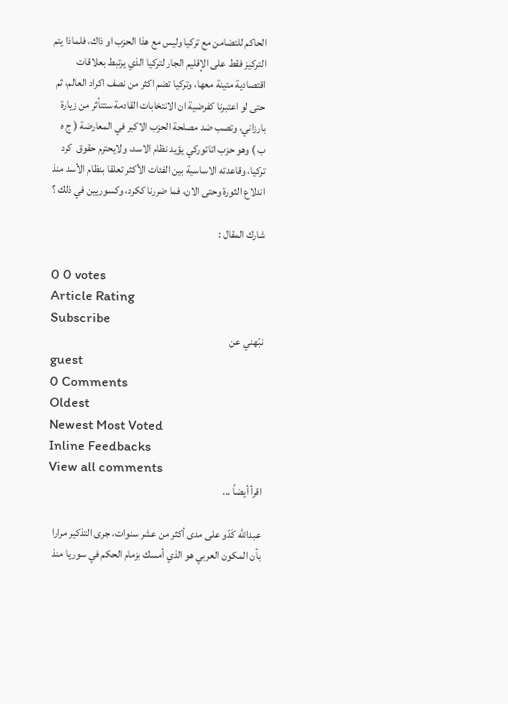الحاكم للتضامن مع تركيا وليس مع هذا الحزب او ذاك، فلماذا يتم التركيز فقط على الإقليم الجار لتركيا الذي يرتبط بعلاقات اقتصادية متينة معها، وتركيا تضم اكثر من نصف اكراد العالم، ثم حتى لو اعتبرنا كفرضية ان الانتخابات القادمة ستتأثر من زيارة بارزاني، وتصب ضد مصلحة الحزب الاكبر في المعارضة ( ج ه ب ) وهو حزب اتاتوركي يؤيد نظام الاسد، ولايحترم حقوق  كرد تركيا، وقاعدته الاساسية بين الفئات الأكثر تعلقا بنظام الأسد منذ اندلاع الثورة وحتى الان، فما ضررنا ككرد، وكسوريين في ذلك ؟

شارك المقال :

0 0 votes
Article Rating
Subscribe
نبّهني عن
guest
0 Comments
Oldest
Newest Most Voted
Inline Feedbacks
View all comments
اقرأ أيضاً ...

عبدالله كَدّو على مدى أكثر من عشر سنوات، جرى التذكير مرارا بأن المكون العربي هو الذي أمسك بزمام الحكم في سوريا منذ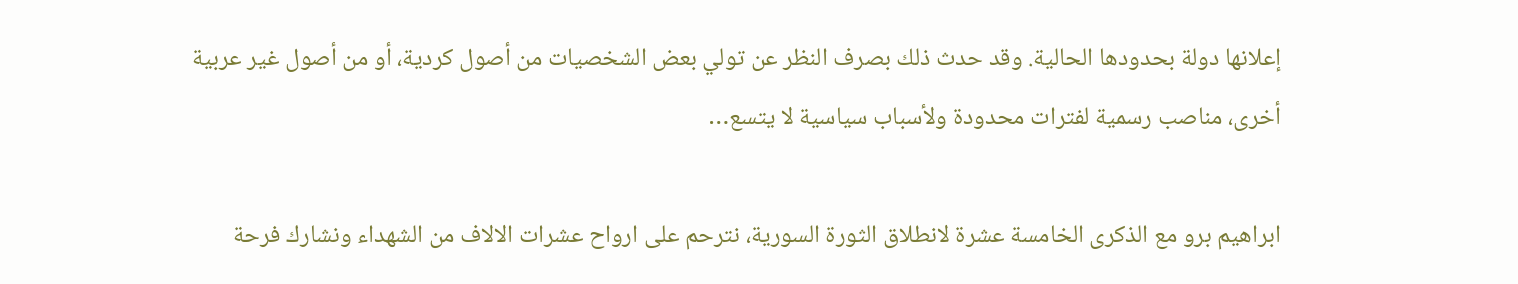إعلانها دولة بحدودها الحالية. وقد حدث ذلك بصرف النظر عن تولي بعض الشخصيات من أصول كردية، أو من أصول غير عربية أخرى، مناصب رسمية لفترات محدودة ولأسباب سياسية لا يتسع…

ابراهيم برو مع الذكرى الخامسة عشرة لانطلاق الثورة السورية، نترحم على ارواح عشرات الالاف من الشهداء ونشارك فرحة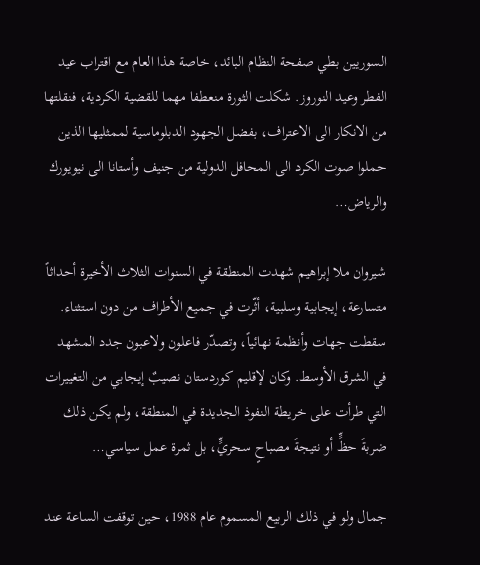السوريين بطي صفحة النظام البائد، خاصة هذا العام مع اقتراب عيد الفطر وعيد النوروز. شكلت الثورة منعطفا مهما للقضية الكردية، فنقلتها من الانكار الى الاعتراف، بفضل الجهود الدبلوماسية لممثليها الذين حملوا صوت الكرد الى المحافل الدولية من جنيف وأستانا الى نيويورك والرياض…

شيروان ملا إبراهيم شهدت المنطقة في السنوات الثلاث الأخيرة أحداثاً متسارعة، إيجابية وسلبية، أثّرت في جميع الأطراف من دون استثناء. سقطت جهات وأنظمة نهائياً، وتصدّر فاعلون ولاعبون جدد المشهد في الشرق الأوسط. وكان لإقليم كوردستان نصيبٌ إيجابي من التغييرات التي طرأت على خريطة النفوذ الجديدة في المنطقة، ولم يكن ذلك ضربةَ حظٍّ أو نتيجةَ مصباحٍ سحريٍّ، بل ثمرة عمل سياسي…

جمال ولو في ذلك الربيع المسموم عام 1988، حين توقفت الساعة عند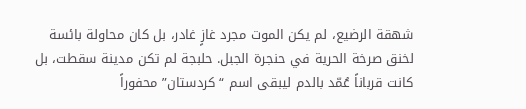شهقة الرضيع، لم يكن الموت مجرد غازٍ غادر، بل كان محاولة بائسة لخنق صرخة الحرية في حنجرة الجبل. حلبجة لم تكن مدينة سقطت، بل كانت قرباناً عُمّد بالدم ليبقى اسم “كردستان” محفوراً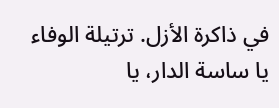في ذاكرة الأزل. ترتيلة الوفاء يا ساسة الدار، يا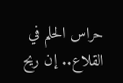حراس الحلم في القلاع.. إن ريح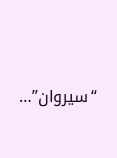“سيروان”…